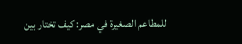للمطاعم الصغيرة في مصر: كيف تختار بين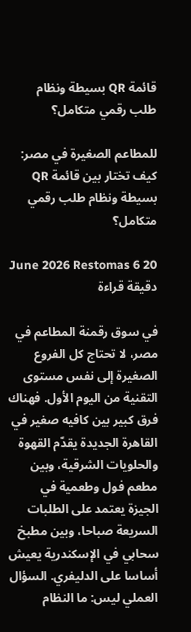قائمة QR بسيطة ونظام طلب رقمي متكامل؟

للمطاعم الصغيرة في مصر: كيف تختار بين قائمة QR بسيطة ونظام طلب رقمي متكامل؟

20 June 2026 Restomas 6 دقيقة قراءة

في سوق رقمنة المطاعم في مصر، لا تحتاج كل الفروع الصغيرة إلى نفس مستوى التقنية من اليوم الأول. فهناك فرق كبير بين كافيه صغير في القاهرة الجديدة يقدّم القهوة والحلويات الشرقية، وبين مطعم فول وطعمية في الجيزة يعتمد على الطلبات السريعة صباحا، وبين مطبخ سحابي في الإسكندرية يعيش أساسا على الدليفري. السؤال العملي ليس: ما النظام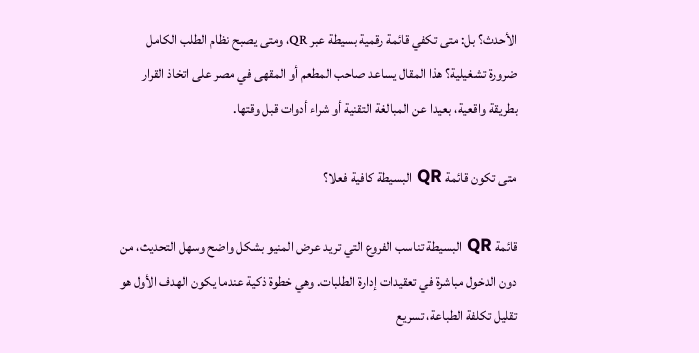الأحدث؟ بل: متى تكفي قائمة رقمية بسيطة عبر QR، ومتى يصبح نظام الطلب الكامل ضرورة تشغيلية؟ هذا المقال يساعد صاحب المطعم أو المقهى في مصر على اتخاذ القرار بطريقة واقعية، بعيدا عن المبالغة التقنية أو شراء أدوات قبل وقتها.

متى تكون قائمة QR البسيطة كافية فعلا؟

قائمة QR البسيطة تناسب الفروع التي تريد عرض المنيو بشكل واضح وسهل التحديث، من دون الدخول مباشرة في تعقيدات إدارة الطلبات. وهي خطوة ذكية عندما يكون الهدف الأول هو تقليل تكلفة الطباعة، تسريع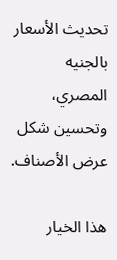تحديث الأسعار بالجنيه المصري، وتحسين شكل عرض الأصناف.

هذا الخيار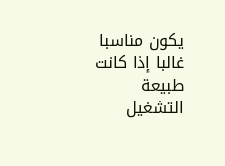يكون مناسبا غالبا إذا كانت طبيعة التشغيل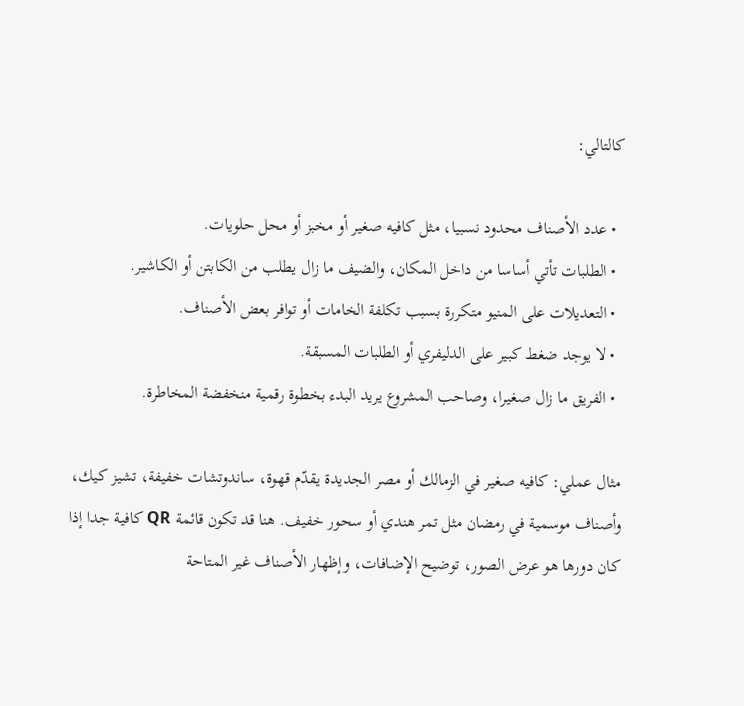كالتالي:

  • عدد الأصناف محدود نسبيا، مثل كافيه صغير أو مخبز أو محل حلويات.
  • الطلبات تأتي أساسا من داخل المكان، والضيف ما زال يطلب من الكابتن أو الكاشير.
  • التعديلات على المنيو متكررة بسبب تكلفة الخامات أو توافر بعض الأصناف.
  • لا يوجد ضغط كبير على الدليفري أو الطلبات المسبقة.
  • الفريق ما زال صغيرا، وصاحب المشروع يريد البدء بخطوة رقمية منخفضة المخاطرة.

مثال عملي: كافيه صغير في الزمالك أو مصر الجديدة يقدّم قهوة، ساندوتشات خفيفة، تشيز كيك، وأصناف موسمية في رمضان مثل تمر هندي أو سحور خفيف. هنا قد تكون قائمة QR كافية جدا إذا كان دورها هو عرض الصور، توضيح الإضافات، وإظهار الأصناف غير المتاحة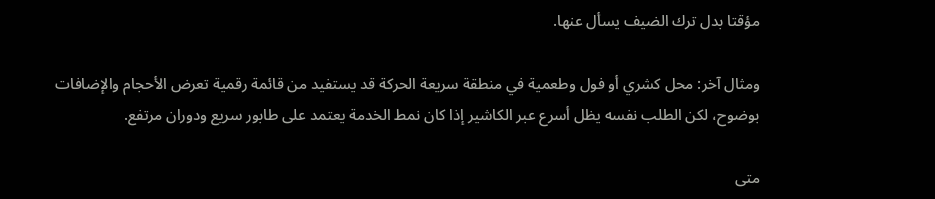مؤقتا بدل ترك الضيف يسأل عنها.

ومثال آخر: محل كشري أو فول وطعمية في منطقة سريعة الحركة قد يستفيد من قائمة رقمية تعرض الأحجام والإضافات بوضوح، لكن الطلب نفسه يظل أسرع عبر الكاشير إذا كان نمط الخدمة يعتمد على طابور سريع ودوران مرتفع.

متى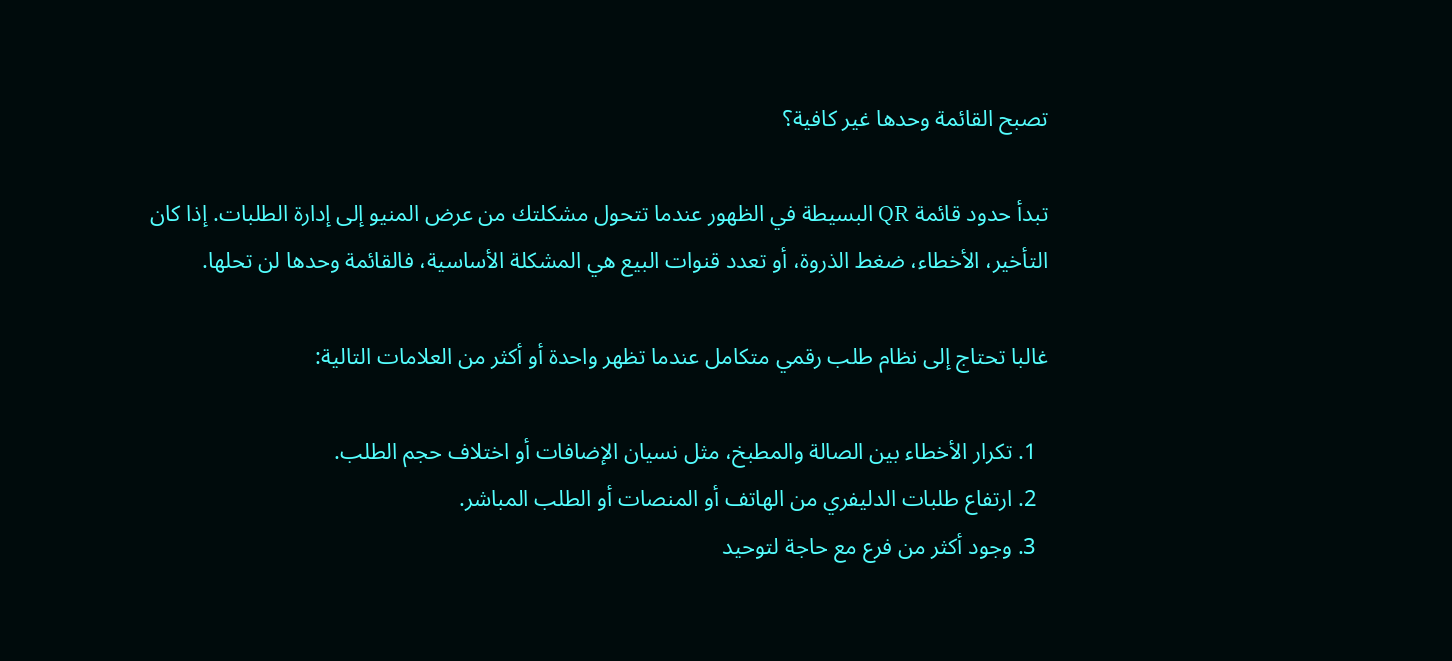تصبح القائمة وحدها غير كافية؟

تبدأ حدود قائمة QR البسيطة في الظهور عندما تتحول مشكلتك من عرض المنيو إلى إدارة الطلبات. إذا كان التأخير، الأخطاء، ضغط الذروة، أو تعدد قنوات البيع هي المشكلة الأساسية، فالقائمة وحدها لن تحلها.

غالبا تحتاج إلى نظام طلب رقمي متكامل عندما تظهر واحدة أو أكثر من العلامات التالية:

  1. تكرار الأخطاء بين الصالة والمطبخ، مثل نسيان الإضافات أو اختلاف حجم الطلب.
  2. ارتفاع طلبات الدليفري من الهاتف أو المنصات أو الطلب المباشر.
  3. وجود أكثر من فرع مع حاجة لتوحيد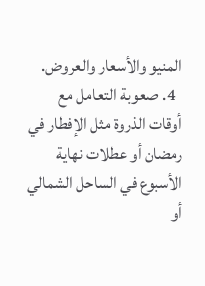المنيو والأسعار والعروض.
  4. صعوبة التعامل مع أوقات الذروة مثل الإفطار في رمضان أو عطلات نهاية الأسبوع في الساحل الشمالي أو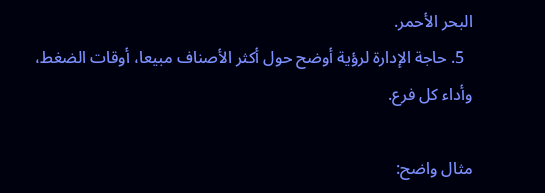البحر الأحمر.
  5. حاجة الإدارة لرؤية أوضح حول أكثر الأصناف مبيعا، أوقات الضغط، وأداء كل فرع.

مثال واضح: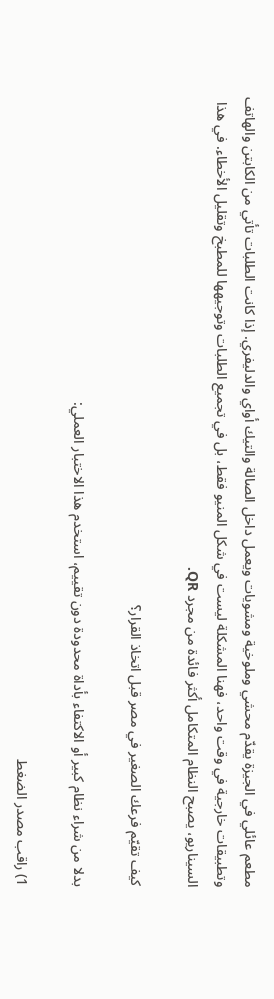مطعم عائلي في الجيزة يقدّم محشي وملوخية ومشويات ويعمل داخل الصالة والتيك أواي والدليفري. إذا كانت الطلبات تأتي من الكابتن والهاتف وتطبيقات خارجية في وقت واحد، فهنا المشكلة ليست في شكل المنيو فقط، بل في تجميع الطلبات وتوجيهها للمطبخ وتقليل الأخطاء. في هذا السيناريو، يصبح النظام المتكامل أكثر فائدة من مجرد QR.

كيف تقيّم فرعك الصغير في مصر قبل اتخاذ القرار؟

بدلا من شراء نظام كبير أو الاكتفاء بأداة محدودة دون تقييم، استخدم هذا الاختبار العملي:

1) راقب مصدر الضغط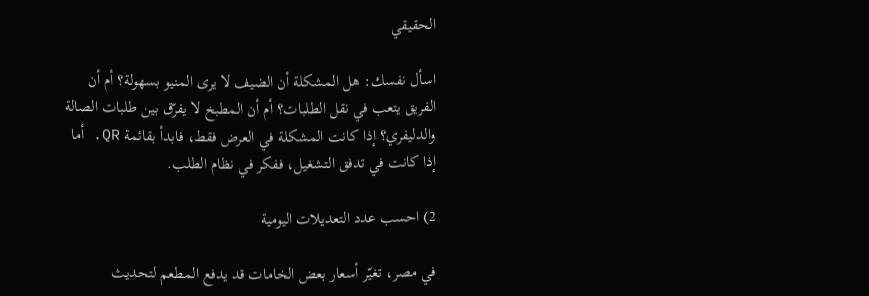الحقيقي

اسأل نفسك: هل المشكلة أن الضيف لا يرى المنيو بسهولة؟ أم أن الفريق يتعب في نقل الطلبات؟ أم أن المطبخ لا يفرّق بين طلبات الصالة والدليفري؟ إذا كانت المشكلة في العرض فقط، فابدأ بقائمة QR. أما إذا كانت في تدفق التشغيل، ففكر في نظام الطلب.

2) احسب عدد التعديلات اليومية

في مصر، تغيّر أسعار بعض الخامات قد يدفع المطعم لتحديث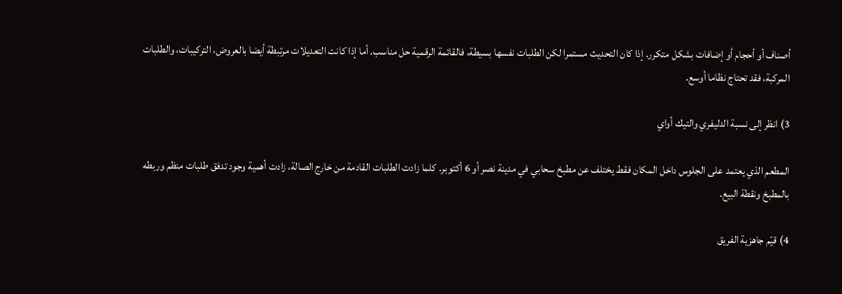أصناف أو أحجام أو إضافات بشكل متكرر. إذا كان التحديث مستمرا لكن الطلبات نفسها بسيطة، فالقائمة الرقمية حل مناسب. أما إذا كانت التعديلات مرتبطة أيضا بالعروض، التركيبات، والطلبات المركبة، فقد تحتاج نظاما أوسع.

3) انظر إلى نسبة الدليفري والتيك أواي

المطعم الذي يعتمد على الجلوس داخل المكان فقط يختلف عن مطبخ سحابي في مدينة نصر أو 6 أكتوبر. كلما زادت الطلبات القادمة من خارج الصالة، زادت أهمية وجود تدفق طلبات منظم وربطه بالمطبخ ونقطة البيع.

4) قيّم جاهزية الفريق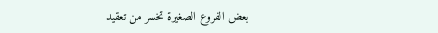بعض الفروع الصغيرة تخسر من تعقيد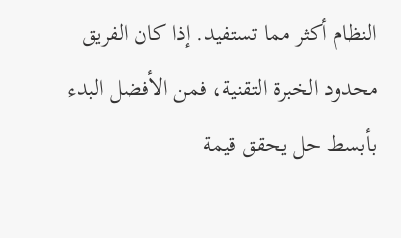النظام أكثر مما تستفيد. إذا كان الفريق محدود الخبرة التقنية، فمن الأفضل البدء بأبسط حل يحقق قيمة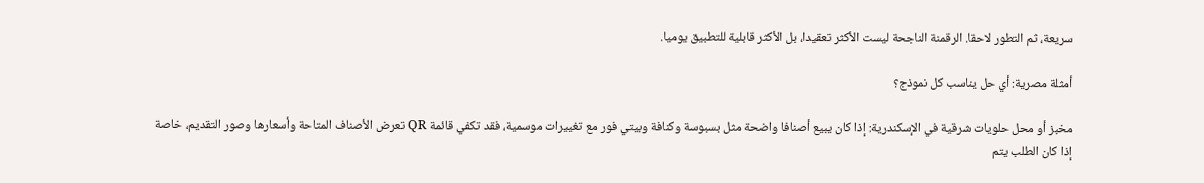سريعة، ثم التطور لاحقا. الرقمنة الناجحة ليست الأكثر تعقيدا، بل الأكثر قابلية للتطبيق يوميا.

أمثلة مصرية: أي حل يناسب كل نموذج؟

مخبز أو محل حلويات شرقية في الإسكندرية: إذا كان يبيع أصنافا واضحة مثل بسبوسة وكنافة وبيتي فور مع تغييرات موسمية، فقد تكفي قائمة QR تعرض الأصناف المتاحة وأسعارها وصور التقديم، خاصة إذا كان الطلب يتم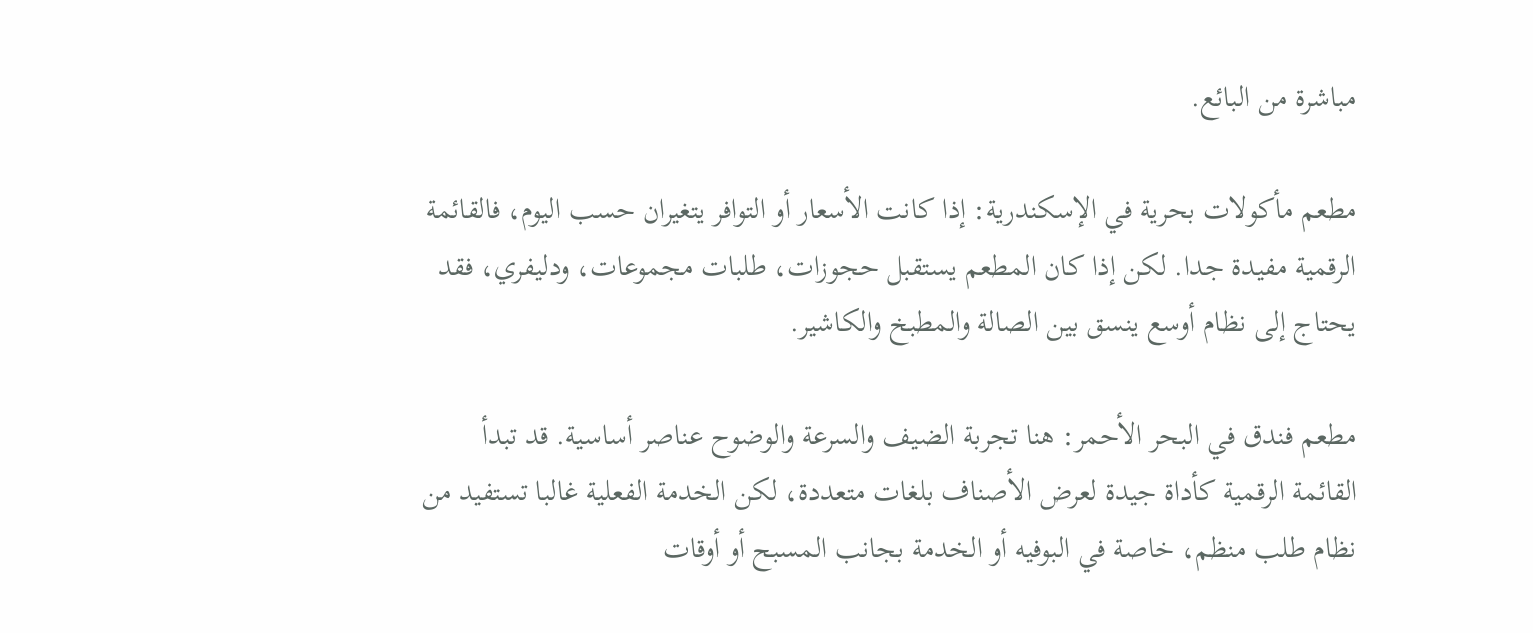مباشرة من البائع.

مطعم مأكولات بحرية في الإسكندرية: إذا كانت الأسعار أو التوافر يتغيران حسب اليوم، فالقائمة الرقمية مفيدة جدا. لكن إذا كان المطعم يستقبل حجوزات، طلبات مجموعات، ودليفري، فقد يحتاج إلى نظام أوسع ينسق بين الصالة والمطبخ والكاشير.

مطعم فندق في البحر الأحمر: هنا تجربة الضيف والسرعة والوضوح عناصر أساسية. قد تبدأ القائمة الرقمية كأداة جيدة لعرض الأصناف بلغات متعددة، لكن الخدمة الفعلية غالبا تستفيد من نظام طلب منظم، خاصة في البوفيه أو الخدمة بجانب المسبح أو أوقات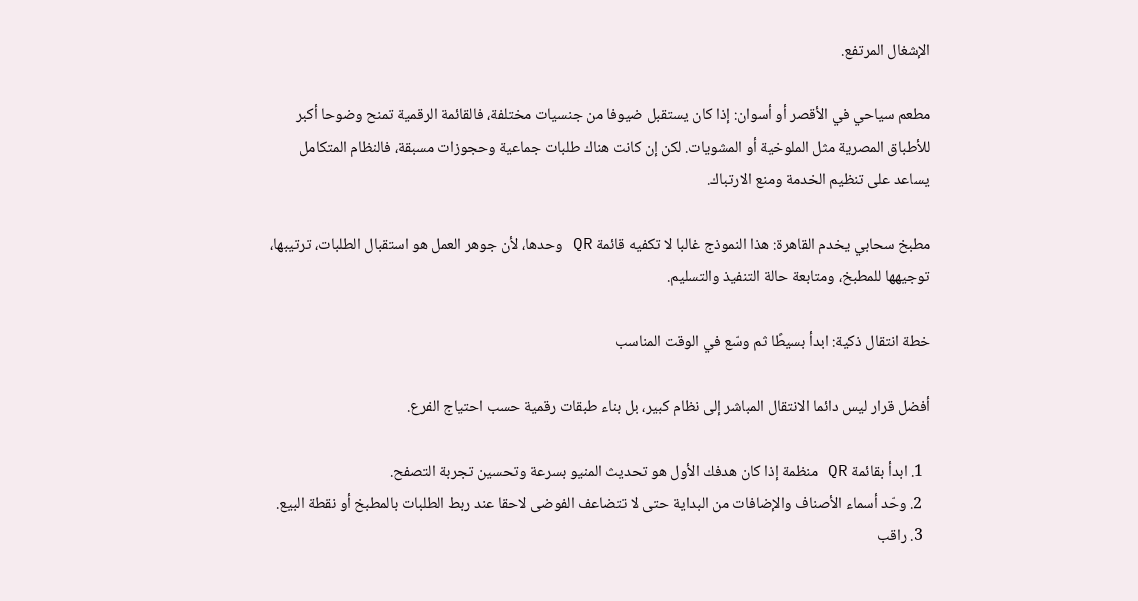الإشغال المرتفع.

مطعم سياحي في الأقصر أو أسوان: إذا كان يستقبل ضيوفا من جنسيات مختلفة، فالقائمة الرقمية تمنح وضوحا أكبر للأطباق المصرية مثل الملوخية أو المشويات. لكن إن كانت هناك طلبات جماعية وحجوزات مسبقة، فالنظام المتكامل يساعد على تنظيم الخدمة ومنع الارتباك.

مطبخ سحابي يخدم القاهرة: هذا النموذج غالبا لا تكفيه قائمة QR وحدها، لأن جوهر العمل هو استقبال الطلبات، ترتيبها، توجيهها للمطبخ، ومتابعة حالة التنفيذ والتسليم.

خطة انتقال ذكية: ابدأ بسيطًا ثم وسّع في الوقت المناسب

أفضل قرار ليس دائما الانتقال المباشر إلى نظام كبير، بل بناء طبقات رقمية حسب احتياج الفرع.

  1. ابدأ بقائمة QR منظمة إذا كان هدفك الأول هو تحديث المنيو بسرعة وتحسين تجربة التصفح.
  2. وحّد أسماء الأصناف والإضافات من البداية حتى لا تتضاعف الفوضى لاحقا عند ربط الطلبات بالمطبخ أو نقطة البيع.
  3. راقب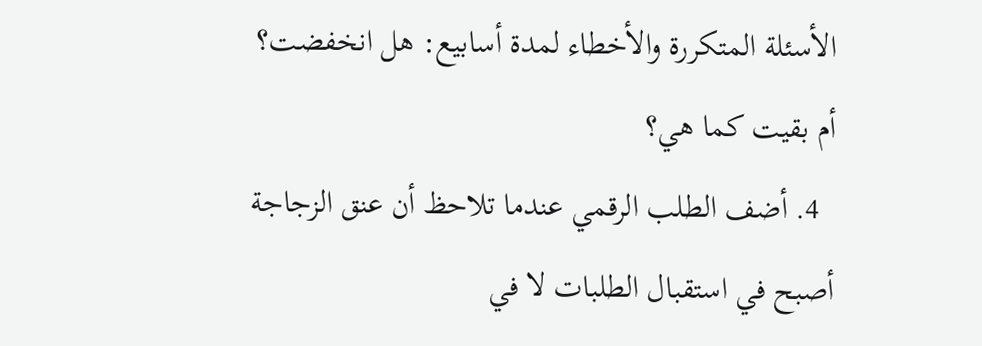الأسئلة المتكررة والأخطاء لمدة أسابيع: هل انخفضت؟ أم بقيت كما هي؟
  4. أضف الطلب الرقمي عندما تلاحظ أن عنق الزجاجة أصبح في استقبال الطلبات لا في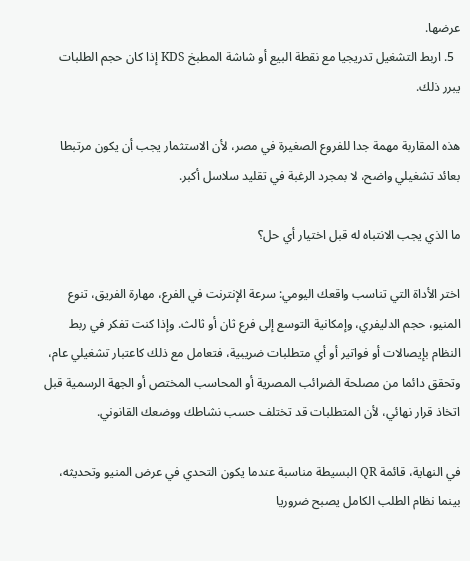عرضها.
  5. اربط التشغيل تدريجيا مع نقطة البيع أو شاشة المطبخ KDS إذا كان حجم الطلبات يبرر ذلك.

هذه المقاربة مهمة جدا للفروع الصغيرة في مصر، لأن الاستثمار يجب أن يكون مرتبطا بعائد تشغيلي واضح، لا بمجرد الرغبة في تقليد سلاسل أكبر.

ما الذي يجب الانتباه له قبل اختيار أي حل؟

اختر الأداة التي تناسب واقعك اليومي: سرعة الإنترنت في الفرع، مهارة الفريق، تنوع المنيو، حجم الدليفري، وإمكانية التوسع إلى فرع ثان أو ثالث. وإذا كنت تفكر في ربط النظام بإيصالات أو فواتير أو أي متطلبات ضريبية، فتعامل مع ذلك كاعتبار تشغيلي عام، وتحقق دائما من مصلحة الضرائب المصرية أو المحاسب المختص أو الجهة الرسمية قبل اتخاذ قرار نهائي، لأن المتطلبات قد تختلف حسب نشاطك ووضعك القانوني.

في النهاية، قائمة QR البسيطة مناسبة عندما يكون التحدي في عرض المنيو وتحديثه، بينما نظام الطلب الكامل يصبح ضروريا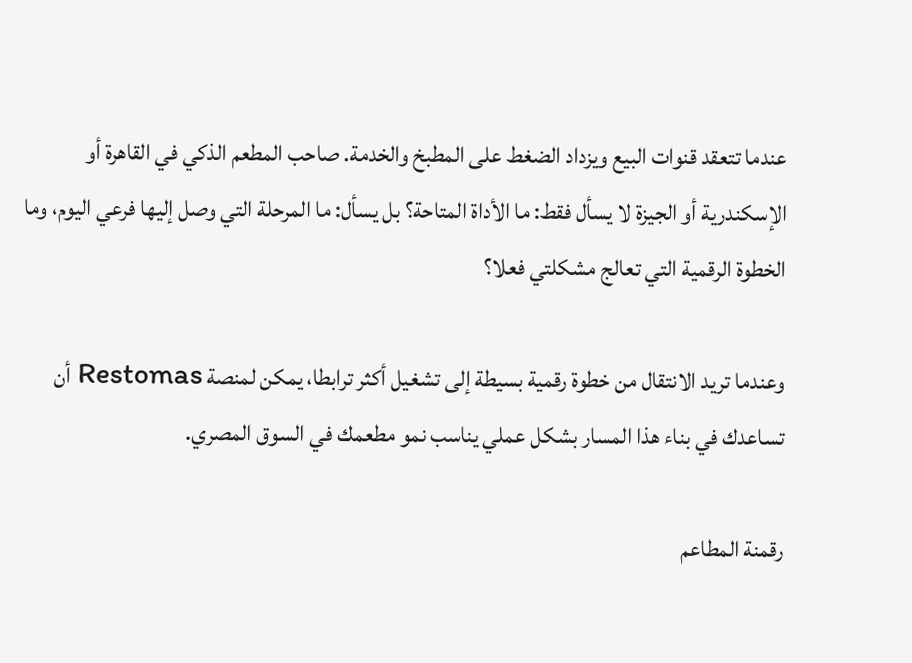عندما تتعقد قنوات البيع ويزداد الضغط على المطبخ والخدمة. صاحب المطعم الذكي في القاهرة أو الإسكندرية أو الجيزة لا يسأل فقط: ما الأداة المتاحة؟ بل يسأل: ما المرحلة التي وصل إليها فرعي اليوم، وما الخطوة الرقمية التي تعالج مشكلتي فعلا؟

وعندما تريد الانتقال من خطوة رقمية بسيطة إلى تشغيل أكثر ترابطا، يمكن لمنصة Restomas أن تساعدك في بناء هذا المسار بشكل عملي يناسب نمو مطعمك في السوق المصري.

رقمنة المطاعم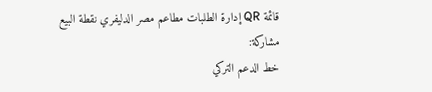قائمة QR إدارة الطلبات مطاعم مصر الدليفري نقطة البيع
مشاركة:
خط الدعم التركي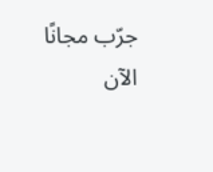جرّب مجانًا الآن